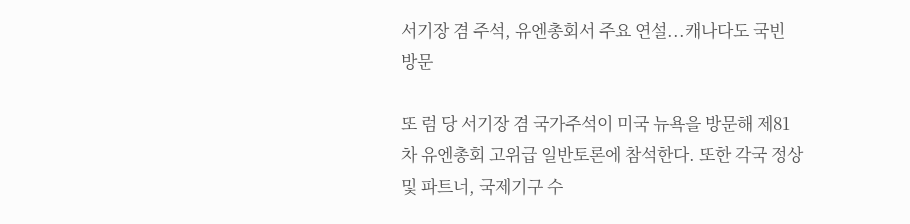서기장 겸 주석, 유엔총회서 주요 연설...캐나다도 국빈 방문

또 럼 당 서기장 겸 국가주석이 미국 뉴욕을 방문해 제81차 유엔총회 고위급 일반토론에 참석한다. 또한 각국 정상 및 파트너, 국제기구 수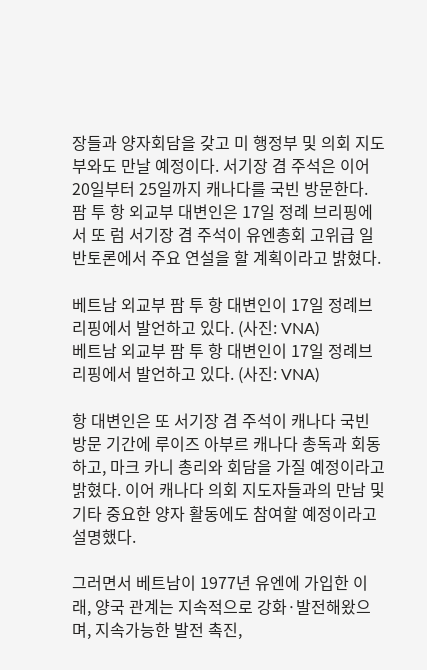장들과 양자회담을 갖고 미 행정부 및 의회 지도부와도 만날 예정이다. 서기장 겸 주석은 이어 20일부터 25일까지 캐나다를 국빈 방문한다.  팜 투 항 외교부 대변인은 17일 정례 브리핑에서 또 럼 서기장 겸 주석이 유엔총회 고위급 일반토론에서 주요 연설을 할 계획이라고 밝혔다.

베트남 외교부 팜 투 항 대변인이 17일 정례브리핑에서 발언하고 있다. (사진: VNA)
베트남 외교부 팜 투 항 대변인이 17일 정례브리핑에서 발언하고 있다. (사진: VNA)

항 대변인은 또 서기장 겸 주석이 캐나다 국빈 방문 기간에 루이즈 아부르 캐나다 총독과 회동하고, 마크 카니 총리와 회담을 가질 예정이라고 밝혔다. 이어 캐나다 의회 지도자들과의 만남 및 기타 중요한 양자 활동에도 참여할 예정이라고 설명했다.

그러면서 베트남이 1977년 유엔에 가입한 이래, 양국 관계는 지속적으로 강화·발전해왔으며, 지속가능한 발전 촉진,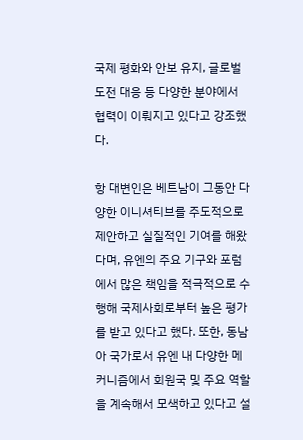국제 평화와 안보 유지, 글로벌 도전 대응 등 다양한 분야에서 협력이 이뤄지고 있다고 강조했다.

항 대변인은 베트남이 그동안 다양한 이니셔티브를 주도적으로 제안하고 실질적인 기여를 해왔다며, 유엔의 주요 기구와 포럼에서 많은 책임을 적극적으로 수행해 국제사회로부터 높은 평가를 받고 있다고 했다. 또한, 동남아 국가로서 유엔 내 다양한 메커니즘에서 회원국 및 주요 역할을 계속해서 모색하고 있다고 설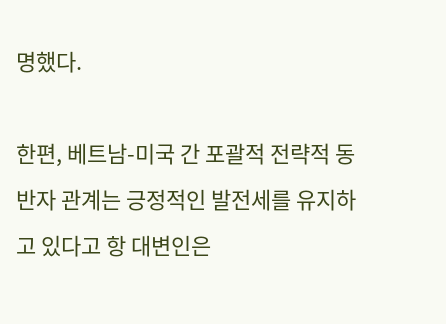명했다.

한편, 베트남-미국 간 포괄적 전략적 동반자 관계는 긍정적인 발전세를 유지하고 있다고 항 대변인은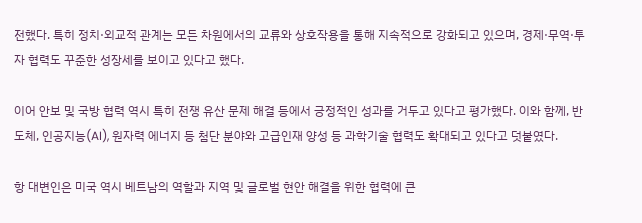전했다. 특히 정치·외교적 관계는 모든 차원에서의 교류와 상호작용을 통해 지속적으로 강화되고 있으며, 경제·무역·투자 협력도 꾸준한 성장세를 보이고 있다고 했다.

이어 안보 및 국방 협력 역시 특히 전쟁 유산 문제 해결 등에서 긍정적인 성과를 거두고 있다고 평가했다. 이와 함께, 반도체, 인공지능(AI), 원자력 에너지 등 첨단 분야와 고급인재 양성 등 과학기술 협력도 확대되고 있다고 덧붙였다.

항 대변인은 미국 역시 베트남의 역할과 지역 및 글로벌 현안 해결을 위한 협력에 큰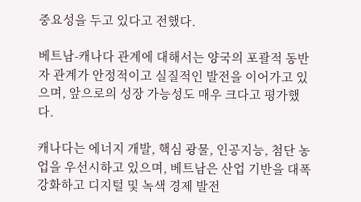중요성을 두고 있다고 전했다.

베트남-캐나다 관계에 대해서는 양국의 포괄적 동반자 관계가 안정적이고 실질적인 발전을 이어가고 있으며, 앞으로의 성장 가능성도 매우 크다고 평가했다.

캐나다는 에너지 개발, 핵심 광물, 인공지능, 첨단 농업을 우선시하고 있으며, 베트남은 산업 기반을 대폭 강화하고 디지털 및 녹색 경제 발전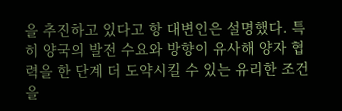을 추진하고 있다고 항 대변인은 설명했다. 특히 양국의 발전 수요와 방향이 유사해 양자 협력을 한 단계 더 도약시킬 수 있는 유리한 조건을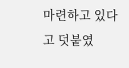마련하고 있다고 덧붙였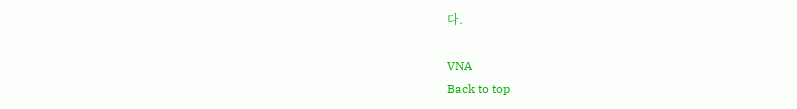다.

VNA
Back to top